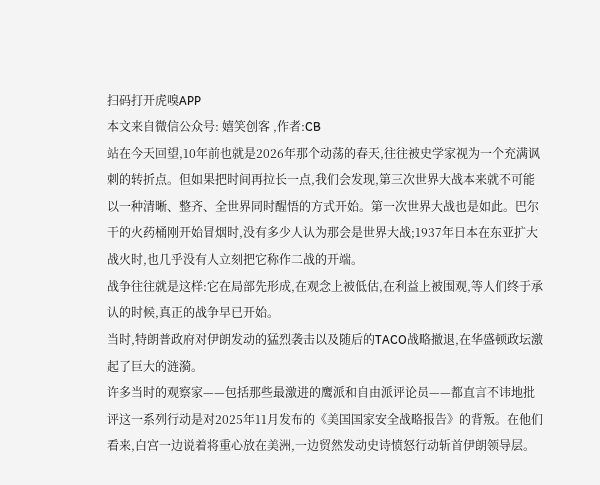扫码打开虎嗅APP
本文来自微信公众号: 嬉笑创客 ,作者:CB
站在今天回望,10年前也就是2026年那个动荡的春天,往往被史学家视为一个充满讽刺的转折点。但如果把时间再拉长一点,我们会发现,第三次世界大战本来就不可能以一种清晰、整齐、全世界同时醒悟的方式开始。第一次世界大战也是如此。巴尔干的火药桶刚开始冒烟时,没有多少人认为那会是世界大战;1937年日本在东亚扩大战火时,也几乎没有人立刻把它称作二战的开端。
战争往往就是这样:它在局部先形成,在观念上被低估,在利益上被围观,等人们终于承认的时候,真正的战争早已开始。
当时,特朗普政府对伊朗发动的猛烈袭击以及随后的TACO战略撤退,在华盛顿政坛激起了巨大的涟漪。
许多当时的观察家——包括那些最激进的鹰派和自由派评论员——都直言不讳地批评这一系列行动是对2025年11月发布的《美国国家安全战略报告》的背叛。在他们看来,白宫一边说着将重心放在美洲,一边贸然发动史诗愤怒行动斩首伊朗领导层。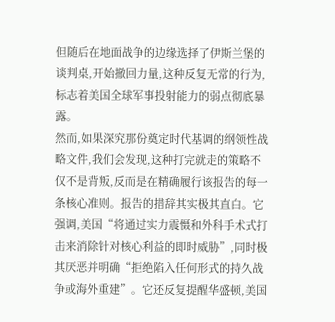但随后在地面战争的边缘选择了伊斯兰堡的谈判桌,开始撤回力量,这种反复无常的行为,标志着美国全球军事投射能力的弱点彻底暴露。
然而,如果深究那份奠定时代基调的纲领性战略文件,我们会发现,这种打完就走的策略不仅不是背叛,反而是在精确履行该报告的每一条核心准则。报告的措辞其实极其直白。它强调,美国“将通过实力震慑和外科手术式打击来消除针对核心利益的即时威胁”,同时极其厌恶并明确“拒绝陷入任何形式的持久战争或海外重建”。它还反复提醒华盛顿,美国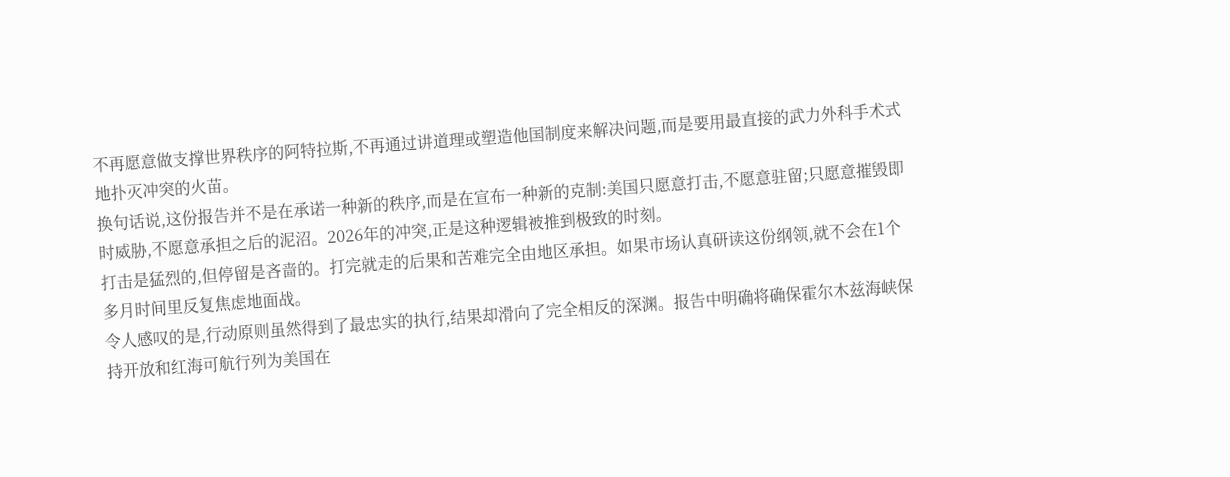不再愿意做支撑世界秩序的阿特拉斯,不再通过讲道理或塑造他国制度来解决问题,而是要用最直接的武力外科手术式地扑灭冲突的火苗。
换句话说,这份报告并不是在承诺一种新的秩序,而是在宣布一种新的克制:美国只愿意打击,不愿意驻留;只愿意摧毁即时威胁,不愿意承担之后的泥沼。2026年的冲突,正是这种逻辑被推到极致的时刻。
打击是猛烈的,但停留是吝啬的。打完就走的后果和苦难完全由地区承担。如果市场认真研读这份纲领,就不会在1个多月时间里反复焦虑地面战。
令人感叹的是,行动原则虽然得到了最忠实的执行,结果却滑向了完全相反的深渊。报告中明确将确保霍尔木兹海峡保持开放和红海可航行列为美国在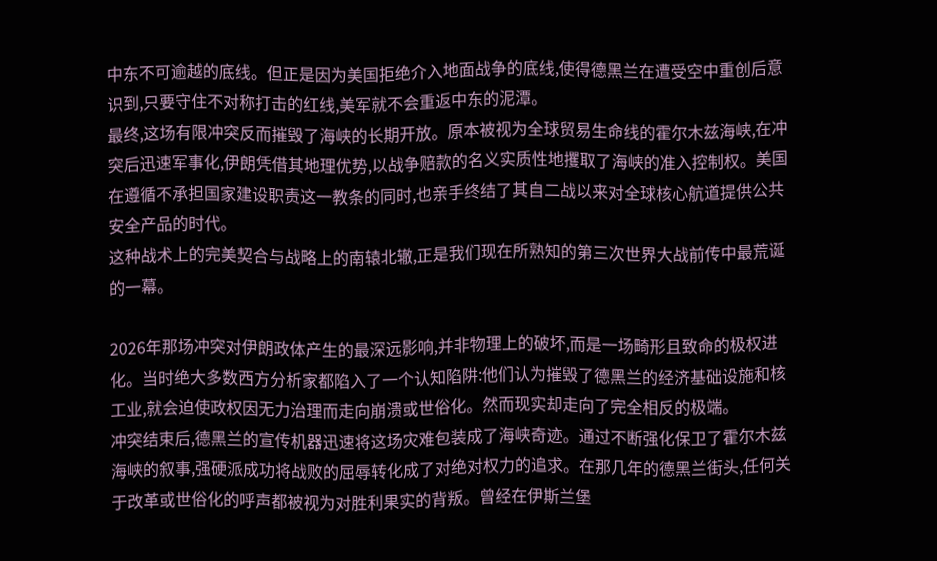中东不可逾越的底线。但正是因为美国拒绝介入地面战争的底线,使得德黑兰在遭受空中重创后意识到,只要守住不对称打击的红线,美军就不会重返中东的泥潭。
最终,这场有限冲突反而摧毁了海峡的长期开放。原本被视为全球贸易生命线的霍尔木兹海峡,在冲突后迅速军事化,伊朗凭借其地理优势,以战争赔款的名义实质性地攫取了海峡的准入控制权。美国在遵循不承担国家建设职责这一教条的同时,也亲手终结了其自二战以来对全球核心航道提供公共安全产品的时代。
这种战术上的完美契合与战略上的南辕北辙,正是我们现在所熟知的第三次世界大战前传中最荒诞的一幕。

2026年那场冲突对伊朗政体产生的最深远影响,并非物理上的破坏,而是一场畸形且致命的极权进化。当时绝大多数西方分析家都陷入了一个认知陷阱:他们认为摧毁了德黑兰的经济基础设施和核工业,就会迫使政权因无力治理而走向崩溃或世俗化。然而现实却走向了完全相反的极端。
冲突结束后,德黑兰的宣传机器迅速将这场灾难包装成了海峡奇迹。通过不断强化保卫了霍尔木兹海峡的叙事,强硬派成功将战败的屈辱转化成了对绝对权力的追求。在那几年的德黑兰街头,任何关于改革或世俗化的呼声都被视为对胜利果实的背叛。曾经在伊斯兰堡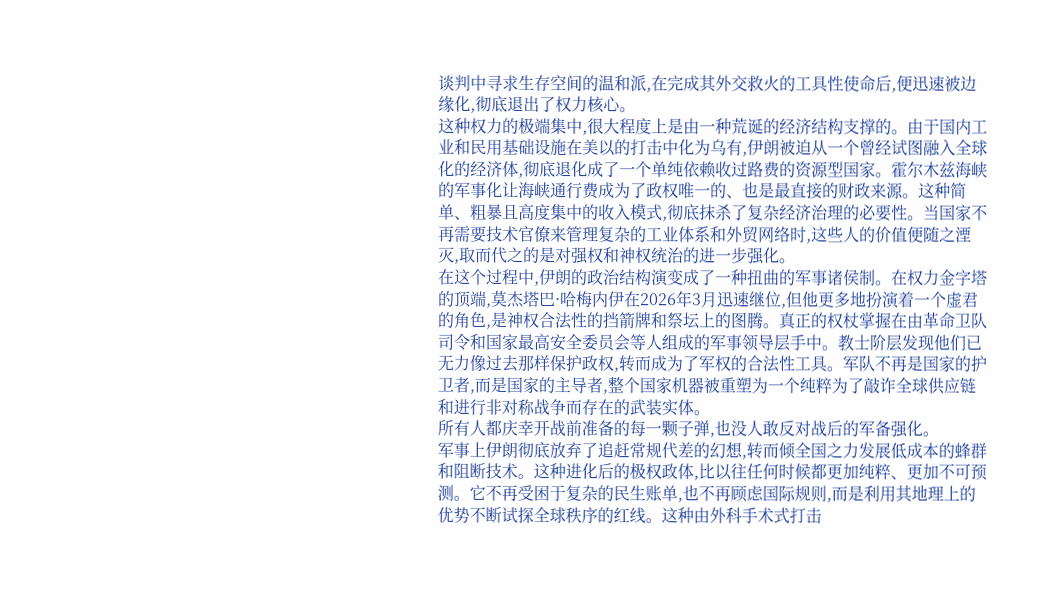谈判中寻求生存空间的温和派,在完成其外交救火的工具性使命后,便迅速被边缘化,彻底退出了权力核心。
这种权力的极端集中,很大程度上是由一种荒诞的经济结构支撑的。由于国内工业和民用基础设施在美以的打击中化为乌有,伊朗被迫从一个曾经试图融入全球化的经济体,彻底退化成了一个单纯依赖收过路费的资源型国家。霍尔木兹海峡的军事化让海峡通行费成为了政权唯一的、也是最直接的财政来源。这种简单、粗暴且高度集中的收入模式,彻底抹杀了复杂经济治理的必要性。当国家不再需要技术官僚来管理复杂的工业体系和外贸网络时,这些人的价值便随之湮灭,取而代之的是对强权和神权统治的进一步强化。
在这个过程中,伊朗的政治结构演变成了一种扭曲的军事诸侯制。在权力金字塔的顶端,莫杰塔巴·哈梅内伊在2026年3月迅速继位,但他更多地扮演着一个虚君的角色,是神权合法性的挡箭牌和祭坛上的图腾。真正的权杖掌握在由革命卫队司令和国家最高安全委员会等人组成的军事领导层手中。教士阶层发现他们已无力像过去那样保护政权,转而成为了军权的合法性工具。军队不再是国家的护卫者,而是国家的主导者,整个国家机器被重塑为一个纯粹为了敲诈全球供应链和进行非对称战争而存在的武装实体。
所有人都庆幸开战前准备的每一颗子弹,也没人敢反对战后的军备强化。
军事上伊朗彻底放弃了追赶常规代差的幻想,转而倾全国之力发展低成本的蜂群和阻断技术。这种进化后的极权政体,比以往任何时候都更加纯粹、更加不可预测。它不再受困于复杂的民生账单,也不再顾虑国际规则,而是利用其地理上的优势不断试探全球秩序的红线。这种由外科手术式打击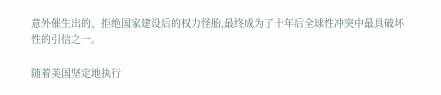意外催生出的、拒绝国家建设后的权力怪胎,最终成为了十年后全球性冲突中最具破坏性的引信之一。

随着美国坚定地执行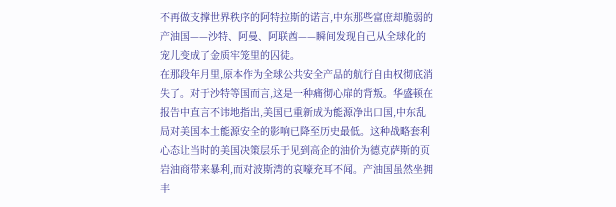不再做支撑世界秩序的阿特拉斯的诺言,中东那些富庶却脆弱的产油国——沙特、阿曼、阿联酋——瞬间发现自己从全球化的宠儿变成了金质牢笼里的囚徒。
在那段年月里,原本作为全球公共安全产品的航行自由权彻底消失了。对于沙特等国而言,这是一种痛彻心扉的背叛。华盛顿在报告中直言不讳地指出,美国已重新成为能源净出口国,中东乱局对美国本土能源安全的影响已降至历史最低。这种战略套利心态让当时的美国决策层乐于见到高企的油价为德克萨斯的页岩油商带来暴利,而对波斯湾的哀嚎充耳不闻。产油国虽然坐拥丰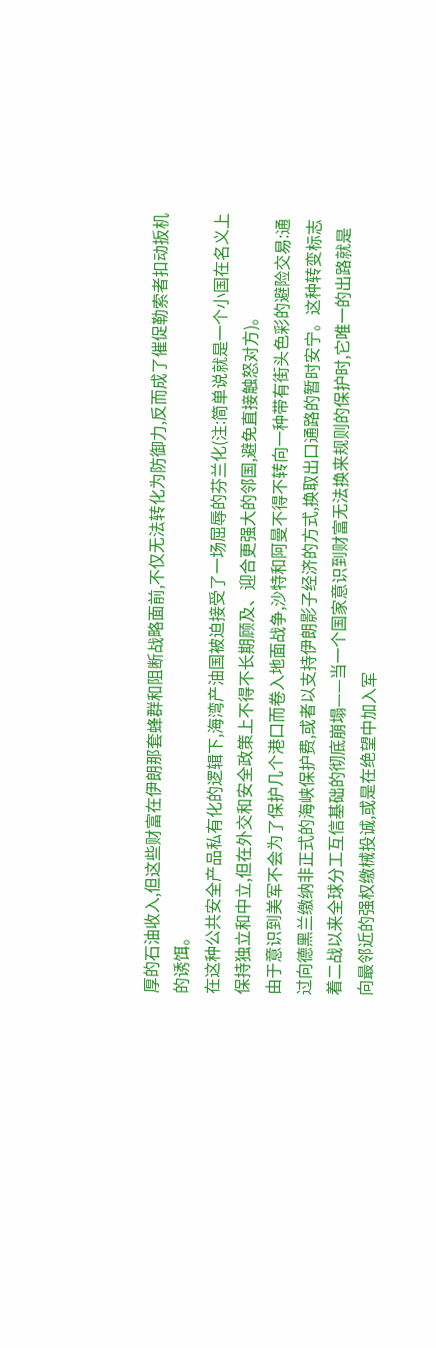厚的石油收入,但这些财富在伊朗那套蜂群和阻断战略面前,不仅无法转化为防御力,反而成了催促勒索者扣动扳机的诱饵。
在这种公共安全产品私有化的逻辑下,海湾产油国被迫接受了一场屈辱的芬兰化(注:简单说就是一个小国在名义上保持独立和中立,但在外交和安全政策上不得不长期顾及、迎合更强大的邻国,避免直接触怒对方)。
由于意识到美军不会为了保护几个港口而卷入地面战争,沙特和阿曼不得不转向一种带有街头色彩的避险交易:通过向德黑兰缴纳非正式的海峡保护费,或者以支持伊朗影子经济的方式,换取出口通路的暂时安宁。这种转变标志着二战以来全球分工互信基础的彻底崩塌——当一个国家意识到财富无法换来规则的保护时,它唯一的出路就是向最邻近的强权缴械投诚,或是在绝望中加入军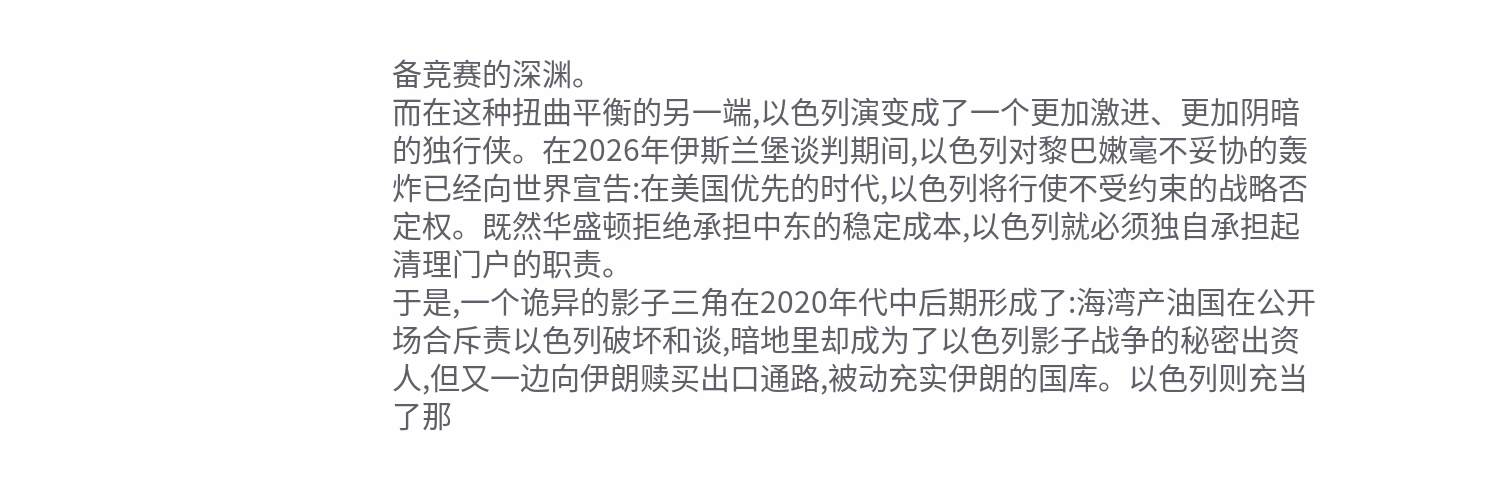备竞赛的深渊。
而在这种扭曲平衡的另一端,以色列演变成了一个更加激进、更加阴暗的独行侠。在2026年伊斯兰堡谈判期间,以色列对黎巴嫩毫不妥协的轰炸已经向世界宣告:在美国优先的时代,以色列将行使不受约束的战略否定权。既然华盛顿拒绝承担中东的稳定成本,以色列就必须独自承担起清理门户的职责。
于是,一个诡异的影子三角在2020年代中后期形成了:海湾产油国在公开场合斥责以色列破坏和谈,暗地里却成为了以色列影子战争的秘密出资人,但又一边向伊朗赎买出口通路,被动充实伊朗的国库。以色列则充当了那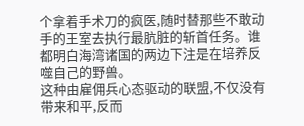个拿着手术刀的疯医,随时替那些不敢动手的王室去执行最肮脏的斩首任务。谁都明白海湾诸国的两边下注是在培养反噬自己的野兽。
这种由雇佣兵心态驱动的联盟,不仅没有带来和平,反而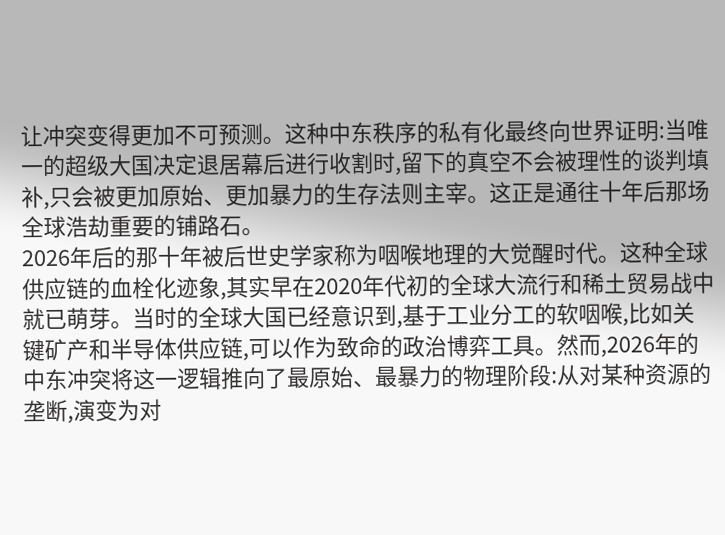让冲突变得更加不可预测。这种中东秩序的私有化最终向世界证明:当唯一的超级大国决定退居幕后进行收割时,留下的真空不会被理性的谈判填补,只会被更加原始、更加暴力的生存法则主宰。这正是通往十年后那场全球浩劫重要的铺路石。
2026年后的那十年被后世史学家称为咽喉地理的大觉醒时代。这种全球供应链的血栓化迹象,其实早在2020年代初的全球大流行和稀土贸易战中就已萌芽。当时的全球大国已经意识到,基于工业分工的软咽喉,比如关键矿产和半导体供应链,可以作为致命的政治博弈工具。然而,2026年的中东冲突将这一逻辑推向了最原始、最暴力的物理阶段:从对某种资源的垄断,演变为对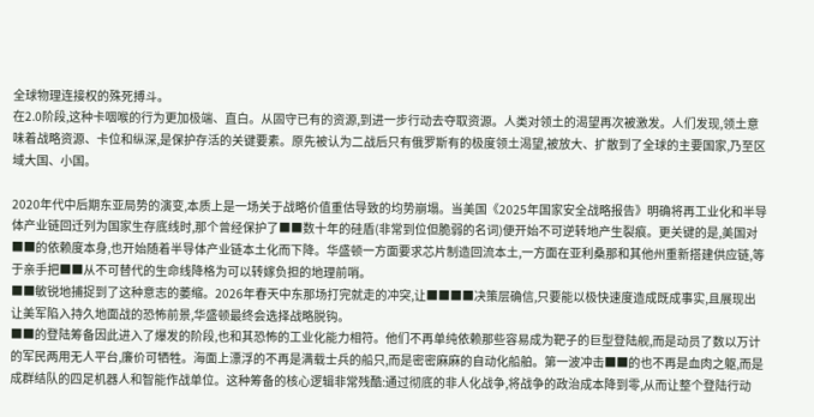全球物理连接权的殊死搏斗。
在2.0阶段,这种卡咽喉的行为更加极端、直白。从固守已有的资源,到进一步行动去夺取资源。人类对领土的渴望再次被激发。人们发现,领土意味着战略资源、卡位和纵深,是保护存活的关键要素。原先被认为二战后只有俄罗斯有的极度领土渴望,被放大、扩散到了全球的主要国家,乃至区域大国、小国。

2020年代中后期东亚局势的演变,本质上是一场关于战略价值重估导致的均势崩塌。当美国《2025年国家安全战略报告》明确将再工业化和半导体产业链回迁列为国家生存底线时,那个曾经保护了■■数十年的硅盾(非常到位但脆弱的名词)便开始不可逆转地产生裂痕。更关键的是,美国对■■的依赖度本身,也开始随着半导体产业链本土化而下降。华盛顿一方面要求芯片制造回流本土,一方面在亚利桑那和其他州重新搭建供应链,等于亲手把■■从不可替代的生命线降格为可以转嫁负担的地理前哨。
■■敏锐地捕捉到了这种意志的萎缩。2026年春天中东那场打完就走的冲突,让■■■■决策层确信,只要能以极快速度造成既成事实,且展现出让美军陷入持久地面战的恐怖前景,华盛顿最终会选择战略脱钩。
■■的登陆筹备因此进入了爆发的阶段,也和其恐怖的工业化能力相符。他们不再单纯依赖那些容易成为靶子的巨型登陆舰,而是动员了数以万计的军民两用无人平台,廉价可牺牲。海面上漂浮的不再是满载士兵的船只,而是密密麻麻的自动化船舶。第一波冲击■■的也不再是血肉之躯,而是成群结队的四足机器人和智能作战单位。这种筹备的核心逻辑非常残酷:通过彻底的非人化战争,将战争的政治成本降到零,从而让整个登陆行动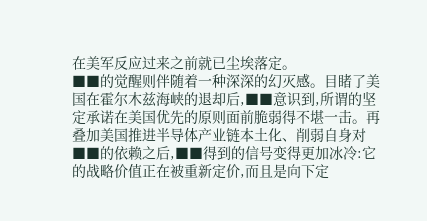在美军反应过来之前就已尘埃落定。
■■的觉醒则伴随着一种深深的幻灭感。目睹了美国在霍尔木兹海峡的退却后,■■意识到,所谓的坚定承诺在美国优先的原则面前脆弱得不堪一击。再叠加美国推进半导体产业链本土化、削弱自身对■■的依赖之后,■■得到的信号变得更加冰冷:它的战略价值正在被重新定价,而且是向下定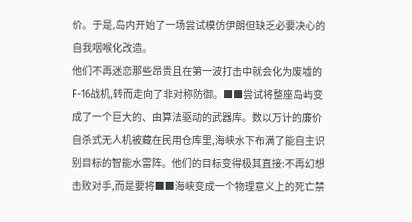价。于是,岛内开始了一场尝试模仿伊朗但缺乏必要决心的自我咽喉化改造。
他们不再迷恋那些昂贵且在第一波打击中就会化为废墟的F-16战机,转而走向了非对称防御。■■尝试将整座岛屿变成了一个巨大的、由算法驱动的武器库。数以万计的廉价自杀式无人机被藏在民用仓库里,海峡水下布满了能自主识别目标的智能水雷阵。他们的目标变得极其直接:不再幻想击败对手,而是要将■■海峡变成一个物理意义上的死亡禁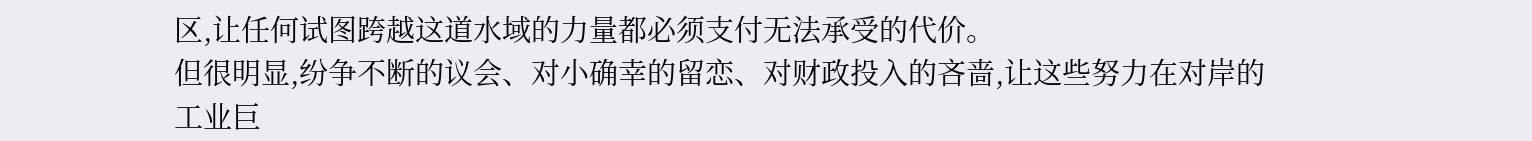区,让任何试图跨越这道水域的力量都必须支付无法承受的代价。
但很明显,纷争不断的议会、对小确幸的留恋、对财政投入的吝啬,让这些努力在对岸的工业巨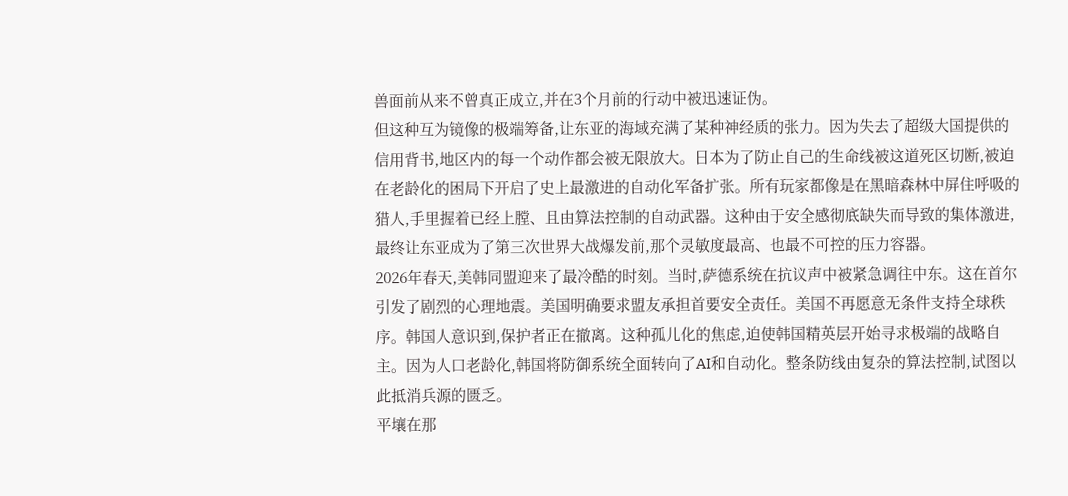兽面前从来不曾真正成立,并在3个月前的行动中被迅速证伪。
但这种互为镜像的极端筹备,让东亚的海域充满了某种神经质的张力。因为失去了超级大国提供的信用背书,地区内的每一个动作都会被无限放大。日本为了防止自己的生命线被这道死区切断,被迫在老龄化的困局下开启了史上最激进的自动化军备扩张。所有玩家都像是在黑暗森林中屏住呼吸的猎人,手里握着已经上膛、且由算法控制的自动武器。这种由于安全感彻底缺失而导致的集体激进,最终让东亚成为了第三次世界大战爆发前,那个灵敏度最高、也最不可控的压力容器。
2026年春天,美韩同盟迎来了最冷酷的时刻。当时,萨德系统在抗议声中被紧急调往中东。这在首尔引发了剧烈的心理地震。美国明确要求盟友承担首要安全责任。美国不再愿意无条件支持全球秩序。韩国人意识到,保护者正在撤离。这种孤儿化的焦虑,迫使韩国精英层开始寻求极端的战略自主。因为人口老龄化,韩国将防御系统全面转向了AI和自动化。整条防线由复杂的算法控制,试图以此抵消兵源的匮乏。
平壤在那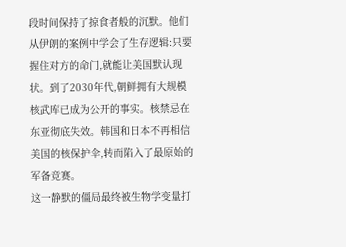段时间保持了掠食者般的沉默。他们从伊朗的案例中学会了生存逻辑:只要握住对方的命门,就能让美国默认现状。到了2030年代,朝鲜拥有大规模核武库已成为公开的事实。核禁忌在东亚彻底失效。韩国和日本不再相信美国的核保护伞,转而陷入了最原始的军备竞赛。
这一静默的僵局最终被生物学变量打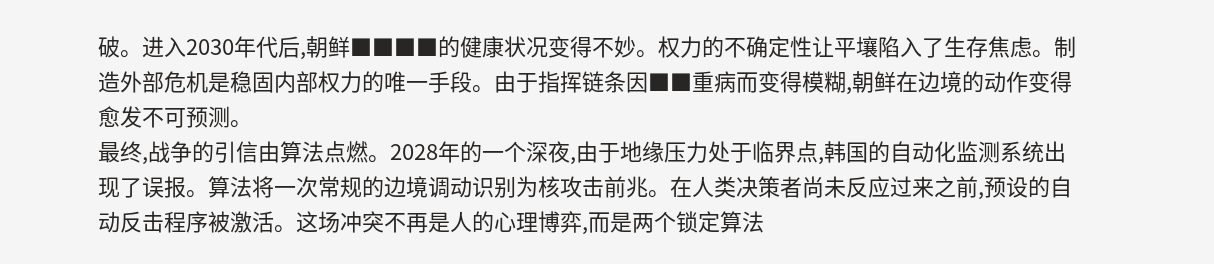破。进入2030年代后,朝鲜■■■■的健康状况变得不妙。权力的不确定性让平壤陷入了生存焦虑。制造外部危机是稳固内部权力的唯一手段。由于指挥链条因■■重病而变得模糊,朝鲜在边境的动作变得愈发不可预测。
最终,战争的引信由算法点燃。2028年的一个深夜,由于地缘压力处于临界点,韩国的自动化监测系统出现了误报。算法将一次常规的边境调动识别为核攻击前兆。在人类决策者尚未反应过来之前,预设的自动反击程序被激活。这场冲突不再是人的心理博弈,而是两个锁定算法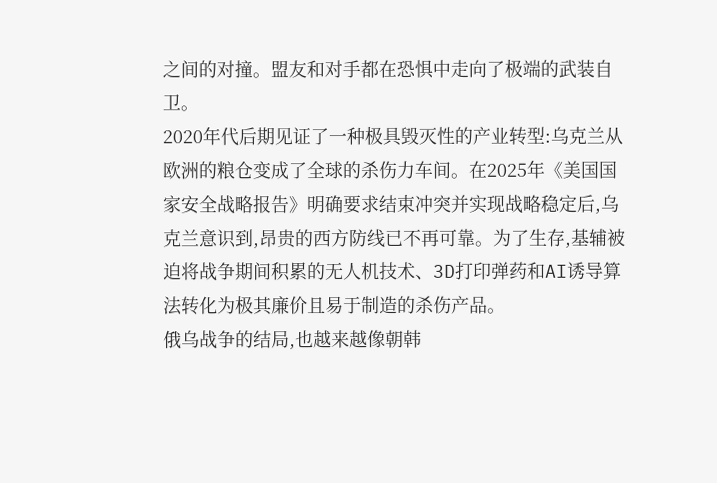之间的对撞。盟友和对手都在恐惧中走向了极端的武装自卫。
2020年代后期见证了一种极具毁灭性的产业转型:乌克兰从欧洲的粮仓变成了全球的杀伤力车间。在2025年《美国国家安全战略报告》明确要求结束冲突并实现战略稳定后,乌克兰意识到,昂贵的西方防线已不再可靠。为了生存,基辅被迫将战争期间积累的无人机技术、3D打印弹药和AI诱导算法转化为极其廉价且易于制造的杀伤产品。
俄乌战争的结局,也越来越像朝韩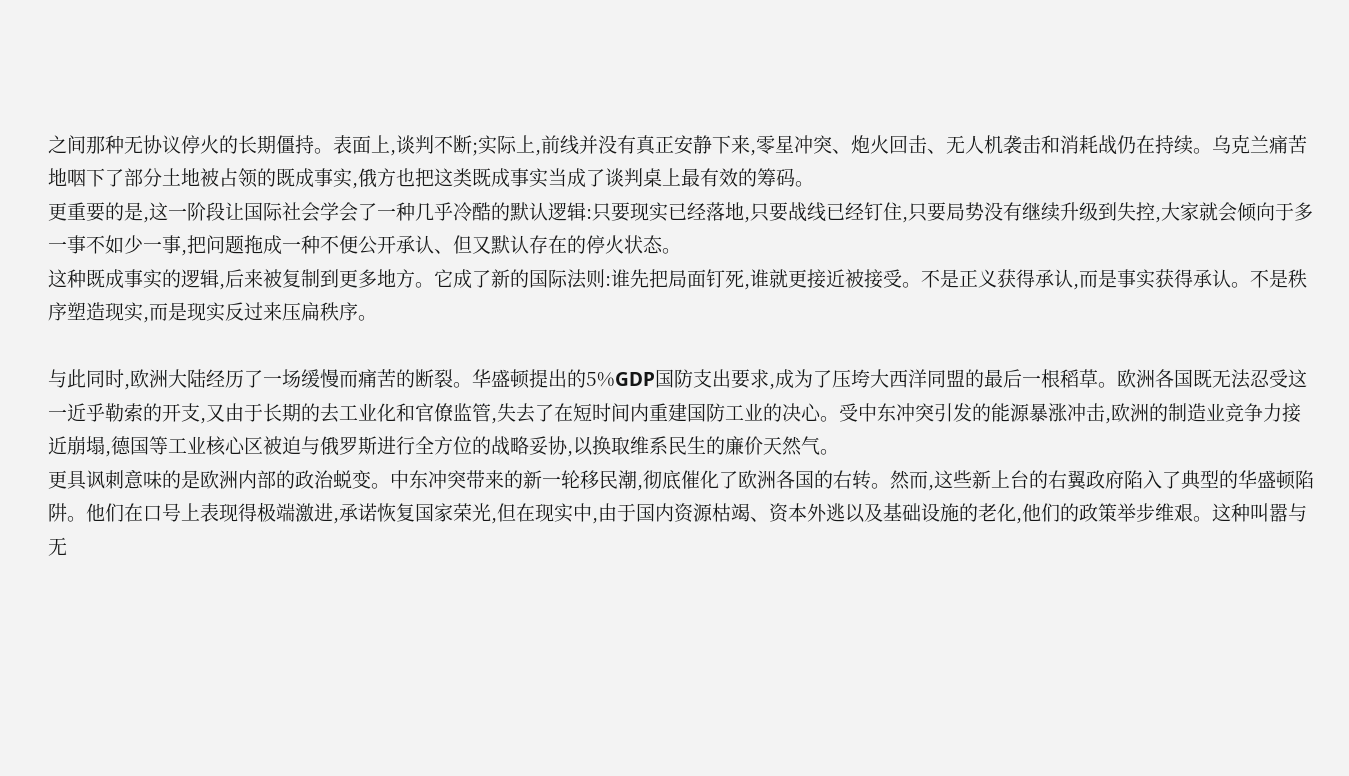之间那种无协议停火的长期僵持。表面上,谈判不断;实际上,前线并没有真正安静下来,零星冲突、炮火回击、无人机袭击和消耗战仍在持续。乌克兰痛苦地咽下了部分土地被占领的既成事实,俄方也把这类既成事实当成了谈判桌上最有效的筹码。
更重要的是,这一阶段让国际社会学会了一种几乎冷酷的默认逻辑:只要现实已经落地,只要战线已经钉住,只要局势没有继续升级到失控,大家就会倾向于多一事不如少一事,把问题拖成一种不便公开承认、但又默认存在的停火状态。
这种既成事实的逻辑,后来被复制到更多地方。它成了新的国际法则:谁先把局面钉死,谁就更接近被接受。不是正义获得承认,而是事实获得承认。不是秩序塑造现实,而是现实反过来压扁秩序。

与此同时,欧洲大陆经历了一场缓慢而痛苦的断裂。华盛顿提出的5%GDP国防支出要求,成为了压垮大西洋同盟的最后一根稻草。欧洲各国既无法忍受这一近乎勒索的开支,又由于长期的去工业化和官僚监管,失去了在短时间内重建国防工业的决心。受中东冲突引发的能源暴涨冲击,欧洲的制造业竞争力接近崩塌,德国等工业核心区被迫与俄罗斯进行全方位的战略妥协,以换取维系民生的廉价天然气。
更具讽刺意味的是欧洲内部的政治蜕变。中东冲突带来的新一轮移民潮,彻底催化了欧洲各国的右转。然而,这些新上台的右翼政府陷入了典型的华盛顿陷阱。他们在口号上表现得极端激进,承诺恢复国家荣光,但在现实中,由于国内资源枯竭、资本外逃以及基础设施的老化,他们的政策举步维艰。这种叫嚣与无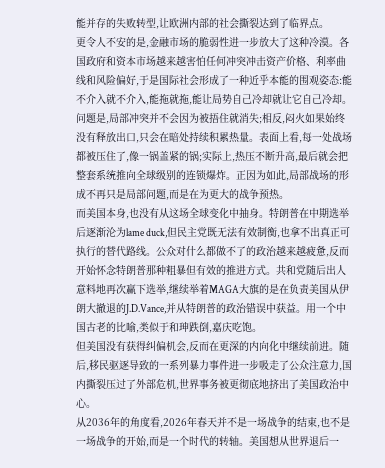能并存的失败转型,让欧洲内部的社会撕裂达到了临界点。
更令人不安的是,金融市场的脆弱性进一步放大了这种冷漠。各国政府和资本市场越来越害怕任何冲突冲击资产价格、利率曲线和风险偏好,于是国际社会形成了一种近乎本能的围观姿态:能不介入就不介入,能拖就拖,能让局势自己冷却就让它自己冷却。问题是,局部冲突并不会因为被捂住就消失;相反,闷火如果始终没有释放出口,只会在暗处持续积累热量。表面上看,每一处战场都被压住了,像一锅盖紧的锅;实际上,热压不断升高,最后就会把整套系统推向全球级别的连锁爆炸。正因为如此,局部战场的形成不再只是局部问题,而是在为更大的战争预热。
而美国本身,也没有从这场全球变化中抽身。特朗普在中期选举后逐渐沦为lame duck,但民主党既无法有效制衡,也拿不出真正可执行的替代路线。公众对什么都做不了的政治越来越疲惫,反而开始怀念特朗普那种粗暴但有效的推进方式。共和党随后出人意料地再次赢下选举,继续举着MAGA大旗的是在负责美国从伊朗大撤退的J.D.Vance,并从特朗普的政治错误中获益。用一个中国古老的比喻,类似于和珅跌倒,嘉庆吃饱。
但美国没有获得纠偏机会,反而在更深的内向化中继续前进。随后,移民驱逐导致的一系列暴力事件进一步吸走了公众注意力,国内撕裂压过了外部危机,世界事务被更彻底地挤出了美国政治中心。
从2036年的角度看,2026年春天并不是一场战争的结束,也不是一场战争的开始,而是一个时代的转轴。美国想从世界退后一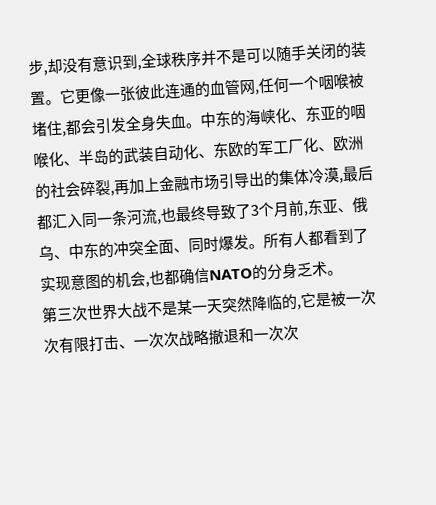步,却没有意识到,全球秩序并不是可以随手关闭的装置。它更像一张彼此连通的血管网,任何一个咽喉被堵住,都会引发全身失血。中东的海峡化、东亚的咽喉化、半岛的武装自动化、东欧的军工厂化、欧洲的社会碎裂,再加上金融市场引导出的集体冷漠,最后都汇入同一条河流,也最终导致了3个月前,东亚、俄乌、中东的冲突全面、同时爆发。所有人都看到了实现意图的机会,也都确信NATO的分身乏术。
第三次世界大战不是某一天突然降临的,它是被一次次有限打击、一次次战略撤退和一次次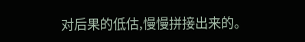对后果的低估,慢慢拼接出来的。